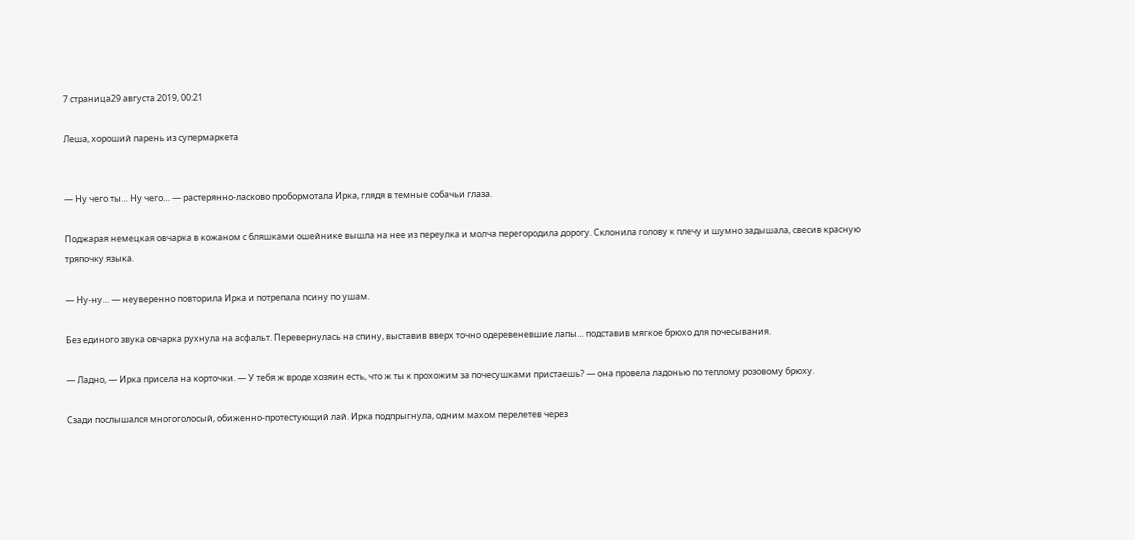7 страница29 августа 2019, 00:21

Леша, хороший парень из супермаркета


— Ну чего ты… Ну чего… — растерянно-ласково пробормотала Ирка, глядя в темные собачьи глаза.

Поджарая немецкая овчарка в кожаном с бляшками ошейнике вышла на нее из переулка и молча перегородила дорогу. Склонила голову к плечу и шумно задышала, свесив красную тряпочку языка.

— Ну-ну… — неуверенно повторила Ирка и потрепала псину по ушам.

Без единого звука овчарка рухнула на асфальт. Перевернулась на спину, выставив вверх точно одеревеневшие лапы… подставив мягкое брюхо для почесывания.

— Ладно, — Ирка присела на корточки. — У тебя ж вроде хозяин есть, что ж ты к прохожим за почесушками пристаешь? — она провела ладонью по теплому розовому брюху.

Сзади послышался многоголосый, обиженно-протестующий лай. Ирка подпрыгнула, одним махом перелетев через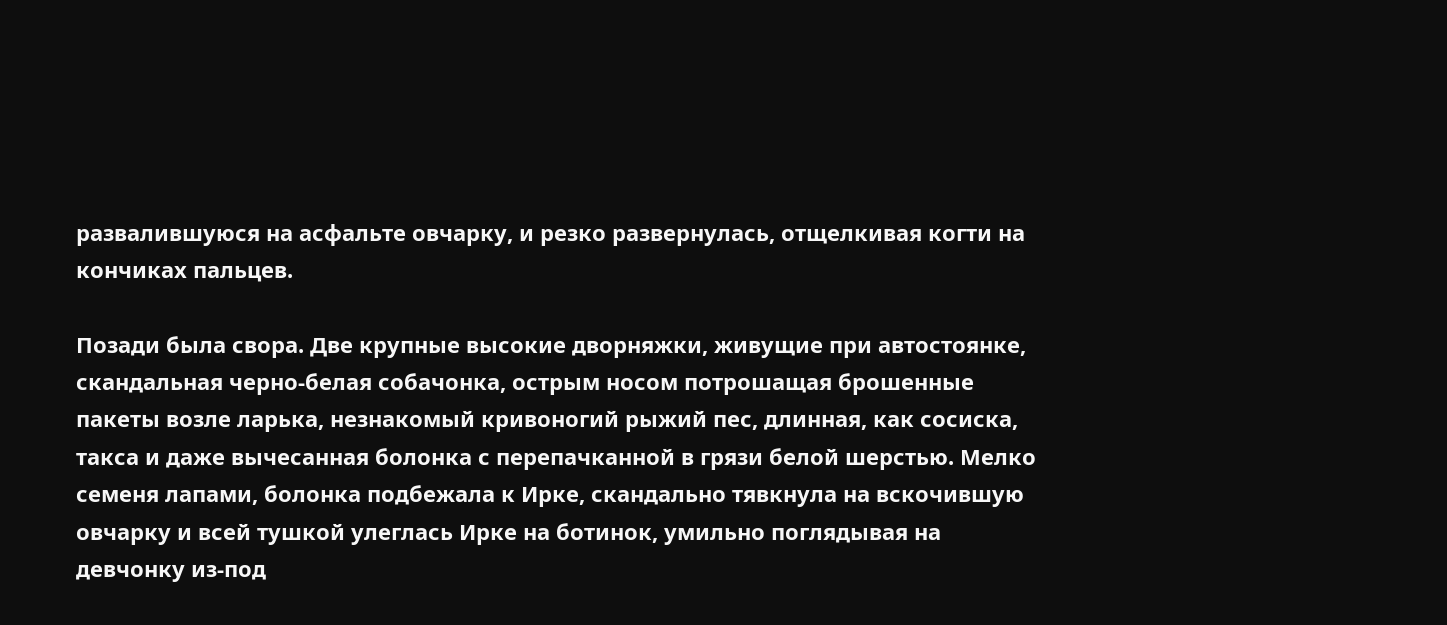развалившуюся на асфальте овчарку, и резко развернулась, отщелкивая когти на кончиках пальцев.

Позади была свора. Две крупные высокие дворняжки, живущие при автостоянке, скандальная черно-белая собачонка, острым носом потрошащая брошенные пакеты возле ларька, незнакомый кривоногий рыжий пес, длинная, как сосиска, такса и даже вычесанная болонка с перепачканной в грязи белой шерстью. Мелко семеня лапами, болонка подбежала к Ирке, скандально тявкнула на вскочившую овчарку и всей тушкой улеглась Ирке на ботинок, умильно поглядывая на девчонку из-под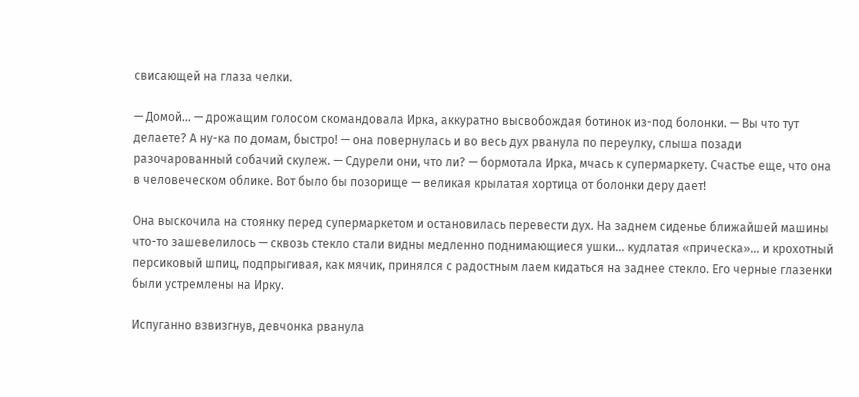свисающей на глаза челки.

— Домой… — дрожащим голосом скомандовала Ирка, аккуратно высвобождая ботинок из-под болонки. — Вы что тут делаете? А ну-ка по домам, быстро! — она повернулась и во весь дух рванула по переулку, слыша позади разочарованный собачий скулеж. — Сдурели они, что ли? — бормотала Ирка, мчась к супермаркету. Счастье еще, что она в человеческом облике. Вот было бы позорище — великая крылатая хортица от болонки деру дает!

Она выскочила на стоянку перед супермаркетом и остановилась перевести дух. На заднем сиденье ближайшей машины что-то зашевелилось — сквозь стекло стали видны медленно поднимающиеся ушки… кудлатая «прическа»… и крохотный персиковый шпиц, подпрыгивая, как мячик, принялся с радостным лаем кидаться на заднее стекло. Его черные глазенки были устремлены на Ирку.

Испуганно взвизгнув, девчонка рванула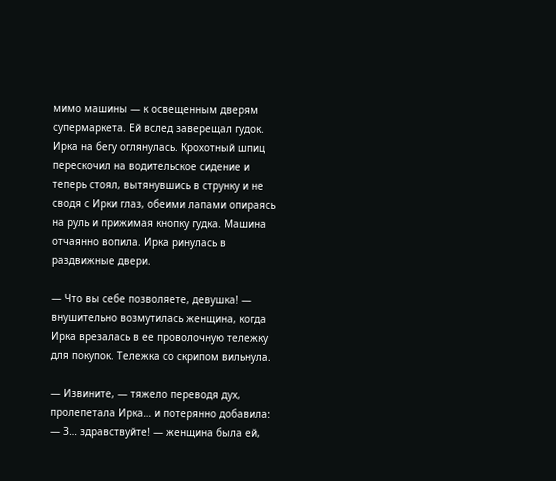мимо машины — к освещенным дверям супермаркета. Ей вслед заверещал гудок. Ирка на бегу оглянулась. Крохотный шпиц перескочил на водительское сидение и теперь стоял, вытянувшись в струнку и не сводя с Ирки глаз, обеими лапами опираясь на руль и прижимая кнопку гудка. Машина отчаянно вопила. Ирка ринулась в раздвижные двери.

— Что вы себе позволяете, девушка! — внушительно возмутилась женщина, когда Ирка врезалась в ее проволочную тележку для покупок. Тележка со скрипом вильнула.

— Извините, — тяжело переводя дух, пролепетала Ирка… и потерянно добавила: — З… здравствуйте! — женщина была ей,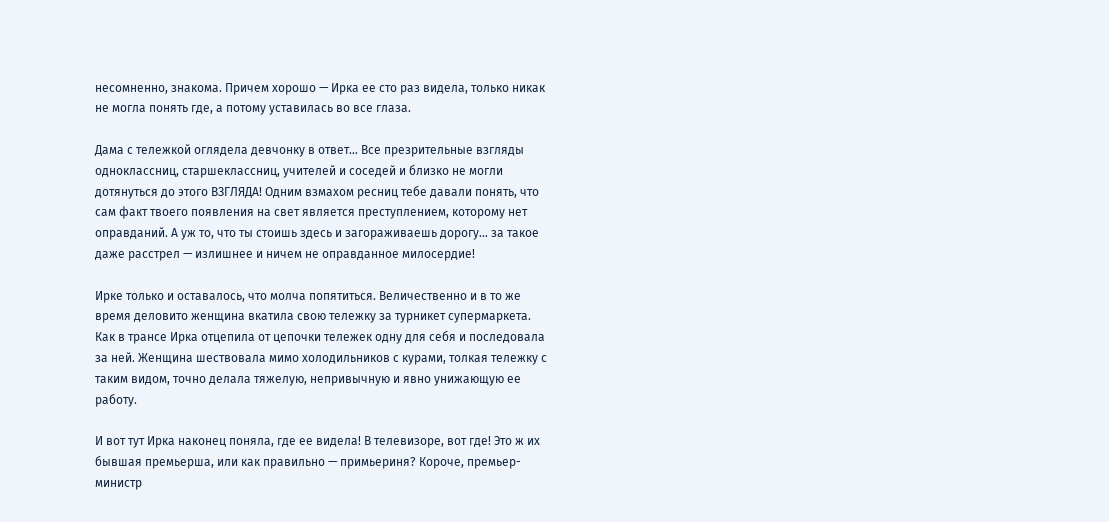несомненно, знакома. Причем хорошо — Ирка ее сто раз видела, только никак не могла понять где, а потому уставилась во все глаза.

Дама с тележкой оглядела девчонку в ответ… Все презрительные взгляды одноклассниц, старшеклассниц, учителей и соседей и близко не могли дотянуться до этого ВЗГЛЯДА! Одним взмахом ресниц тебе давали понять, что сам факт твоего появления на свет является преступлением, которому нет оправданий. А уж то, что ты стоишь здесь и загораживаешь дорогу… за такое даже расстрел — излишнее и ничем не оправданное милосердие!

Ирке только и оставалось, что молча попятиться. Величественно и в то же время деловито женщина вкатила свою тележку за турникет супермаркета. Как в трансе Ирка отцепила от цепочки тележек одну для себя и последовала за ней. Женщина шествовала мимо холодильников с курами, толкая тележку с таким видом, точно делала тяжелую, непривычную и явно унижающую ее работу.

И вот тут Ирка наконец поняла, где ее видела! В телевизоре, вот где! Это ж их бывшая премьерша, или как правильно — примьериня? Короче, премьер-министр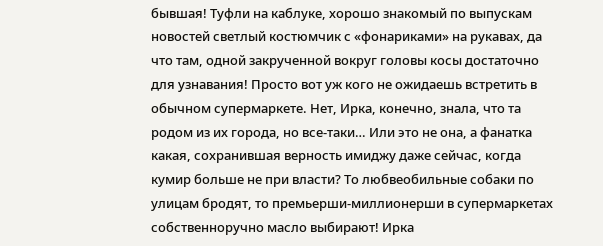бывшая! Туфли на каблуке, хорошо знакомый по выпускам новостей светлый костюмчик с «фонариками» на рукавах, да что там, одной закрученной вокруг головы косы достаточно для узнавания! Просто вот уж кого не ожидаешь встретить в обычном супермаркете. Нет, Ирка, конечно, знала, что та родом из их города, но все-таки… Или это не она, а фанатка какая, сохранившая верность имиджу даже сейчас, когда кумир больше не при власти? То любвеобильные собаки по улицам бродят, то премьерши-миллионерши в супермаркетах собственноручно масло выбирают! Ирка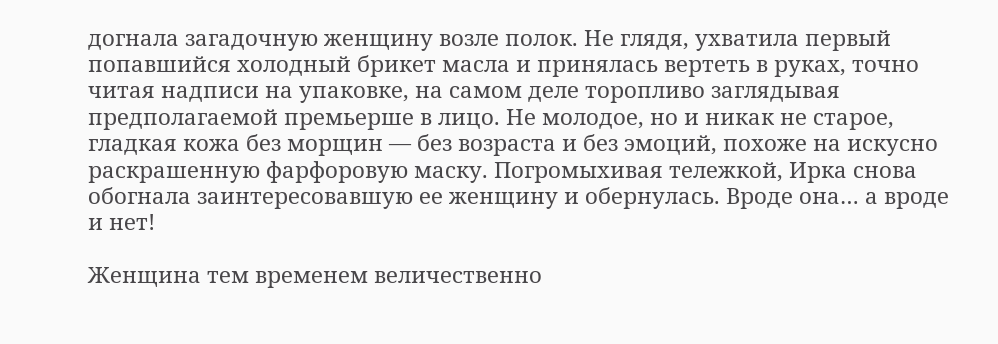догнала загадочную женщину возле полок. Не глядя, ухватила первый попавшийся холодный брикет масла и принялась вертеть в руках, точно читая надписи на упаковке, на самом деле торопливо заглядывая предполагаемой премьерше в лицо. Не молодое, но и никак не старое, гладкая кожа без морщин — без возраста и без эмоций, похоже на искусно раскрашенную фарфоровую маску. Погромыхивая тележкой, Ирка снова обогнала заинтересовавшую ее женщину и обернулась. Вроде она… а вроде и нет!

Женщина тем временем величественно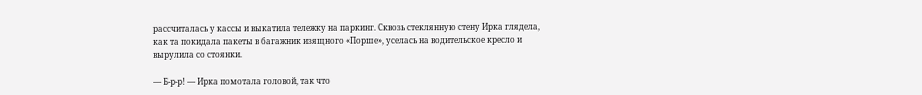рассчиталась у кассы и выкатила тележку на паркинг. Сквозь стеклянную стену Ирка глядела, как та покидала пакеты в багажник изящного «Порше», уселась на водительское кресло и вырулила со стоянки.

— Б-р-р! — Ирка помотала головой, так что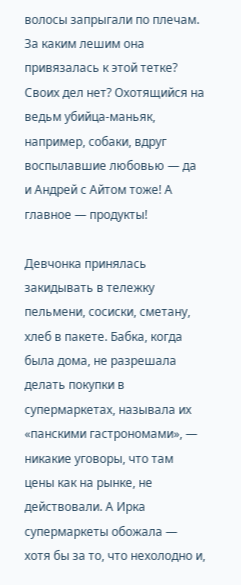волосы запрыгали по плечам. За каким лешим она привязалась к этой тетке? Своих дел нет? Охотящийся на ведьм убийца-маньяк, например, собаки, вдруг воспылавшие любовью — да и Андрей с Айтом тоже! А главное — продукты!

Девчонка принялась закидывать в тележку пельмени, сосиски, сметану, хлеб в пакете. Бабка, когда была дома, не разрешала делать покупки в супермаркетах, называла их «панскими гастрономами», — никакие уговоры, что там цены как на рынке, не действовали. А Ирка супермаркеты обожала — хотя бы за то, что нехолодно и,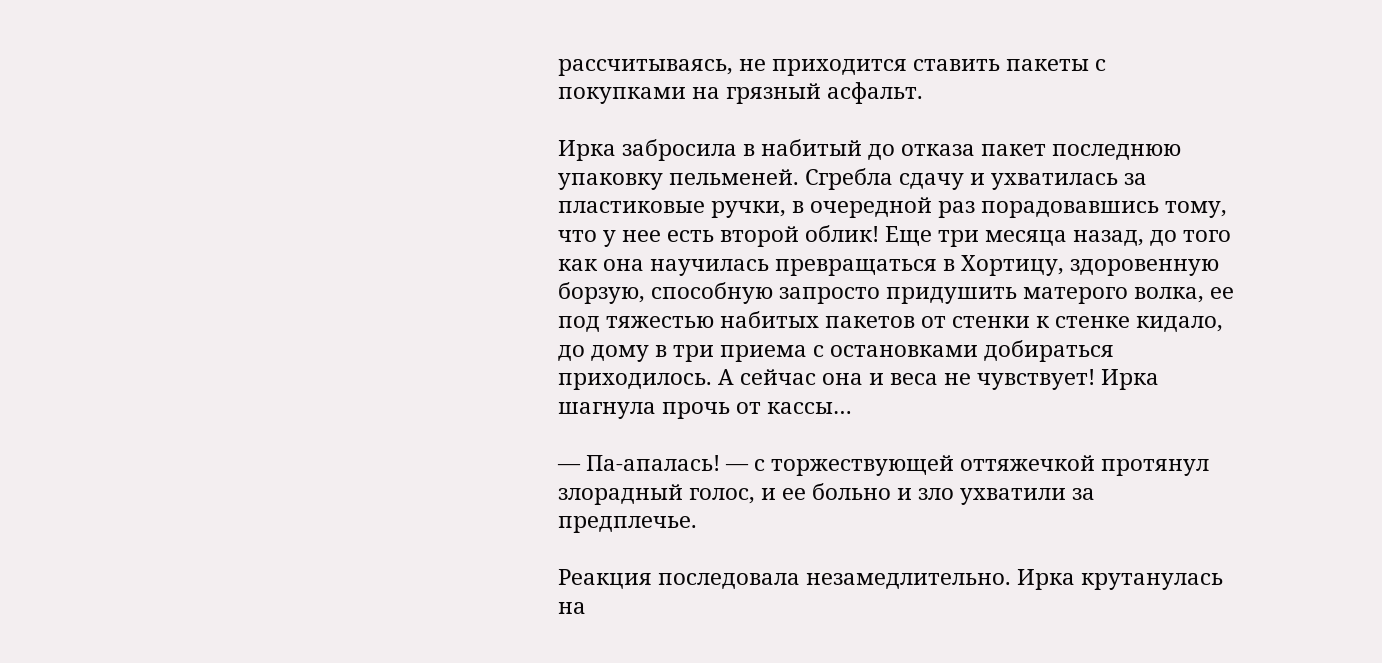рассчитываясь, не приходится ставить пакеты с покупками на грязный асфальт.

Ирка забросила в набитый до отказа пакет последнюю упаковку пельменей. Сгребла сдачу и ухватилась за пластиковые ручки, в очередной раз порадовавшись тому, что у нее есть второй облик! Еще три месяца назад, до того как она научилась превращаться в Хортицу, здоровенную борзую, способную запросто придушить матерого волка, ее под тяжестью набитых пакетов от стенки к стенке кидало, до дому в три приема с остановками добираться приходилось. А сейчас она и веса не чувствует! Ирка шагнула прочь от кассы…

— Па-апалась! — с торжествующей оттяжечкой протянул злорадный голос, и ее больно и зло ухватили за предплечье.

Реакция последовала незамедлительно. Ирка крутанулась на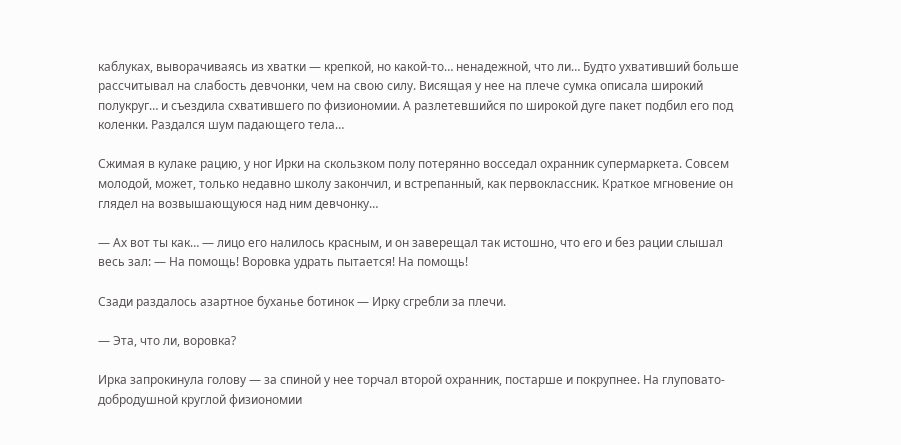каблуках, выворачиваясь из хватки — крепкой, но какой-то… ненадежной, что ли… Будто ухвативший больше рассчитывал на слабость девчонки, чем на свою силу. Висящая у нее на плече сумка описала широкий полукруг… и съездила схватившего по физиономии. А разлетевшийся по широкой дуге пакет подбил его под коленки. Раздался шум падающего тела…

Сжимая в кулаке рацию, у ног Ирки на скользком полу потерянно восседал охранник супермаркета. Совсем молодой, может, только недавно школу закончил, и встрепанный, как первоклассник. Краткое мгновение он глядел на возвышающуюся над ним девчонку…

— Ах вот ты как… — лицо его налилось красным, и он заверещал так истошно, что его и без рации слышал весь зал: — На помощь! Воровка удрать пытается! На помощь!

Сзади раздалось азартное буханье ботинок — Ирку сгребли за плечи.

— Эта, что ли, воровка?

Ирка запрокинула голову — за спиной у нее торчал второй охранник, постарше и покрупнее. На глуповато-добродушной круглой физиономии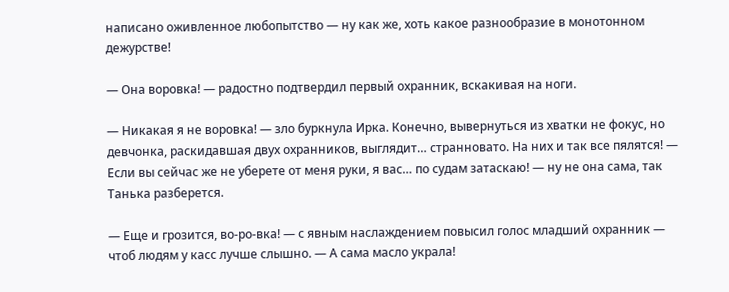написано оживленное любопытство — ну как же, хоть какое разнообразие в монотонном дежурстве!

— Она воровка! — радостно подтвердил первый охранник, вскакивая на ноги.

— Никакая я не воровка! — зло буркнула Ирка. Конечно, вывернуться из хватки не фокус, но девчонка, раскидавшая двух охранников, выглядит… странновато. На них и так все пялятся! — Если вы сейчас же не уберете от меня руки, я вас… по судам затаскаю! — ну не она сама, так Танька разберется.

— Еще и грозится, во-ро-вка! — с явным наслаждением повысил голос младший охранник — чтоб людям у касс лучше слышно. — А сама масло украла!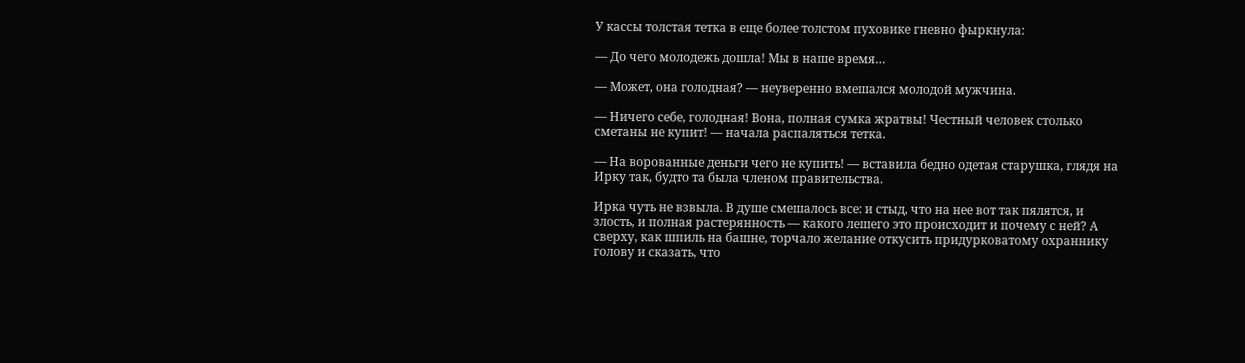У кассы толстая тетка в еще более толстом пуховике гневно фыркнула:

— До чего молодежь дошла! Мы в наше время…

— Может, она голодная? — неуверенно вмешался молодой мужчина.

— Ничего себе, голодная! Вона, полная сумка жратвы! Честный человек столько сметаны не купит! — начала распаляться тетка.

— На ворованные деньги чего не купить! — вставила бедно одетая старушка, глядя на Ирку так, будто та была членом правительства.

Ирка чуть не взвыла. В душе смешалось все: и стыд, что на нее вот так пялятся, и злость, и полная растерянность — какого лешего это происходит и почему с ней? А сверху, как шпиль на башне, торчало желание откусить придурковатому охраннику голову и сказать, что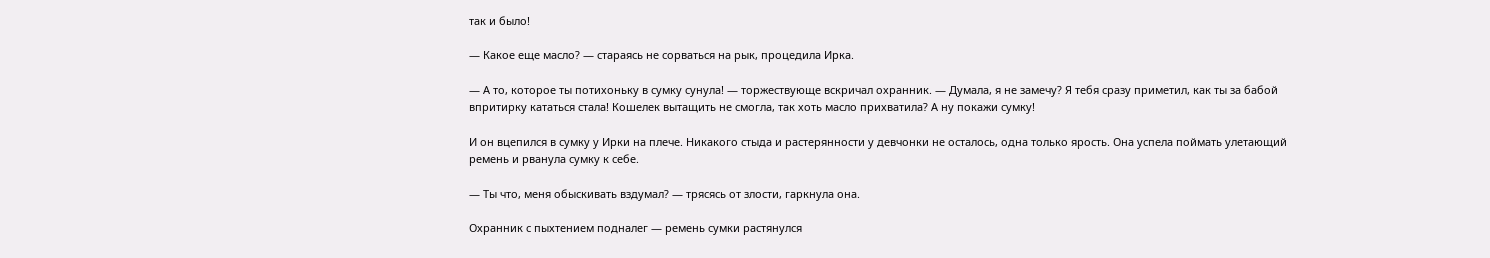так и было!

— Какое еще масло? — стараясь не сорваться на рык, процедила Ирка.

— А то, которое ты потихоньку в сумку сунула! — торжествующе вскричал охранник. — Думала, я не замечу? Я тебя сразу приметил, как ты за бабой впритирку кататься стала! Кошелек вытащить не смогла, так хоть масло прихватила? А ну покажи сумку!

И он вцепился в сумку у Ирки на плече. Никакого стыда и растерянности у девчонки не осталось, одна только ярость. Она успела поймать улетающий ремень и рванула сумку к себе.

— Ты что, меня обыскивать вздумал? — трясясь от злости, гаркнула она.

Охранник с пыхтением подналег — ремень сумки растянулся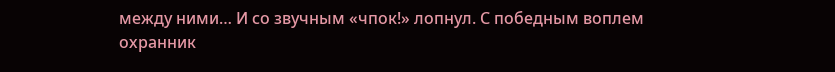между ними… И со звучным «чпок!» лопнул. С победным воплем охранник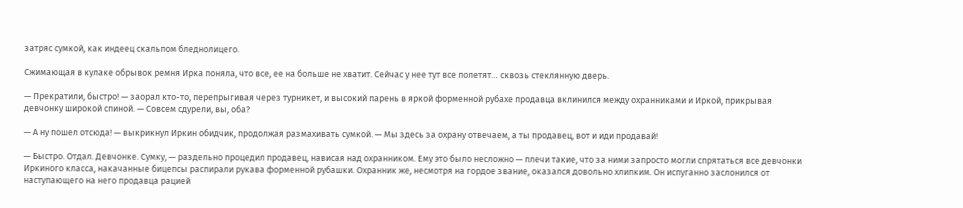затряс сумкой, как индеец скальпом бледнолицего.

Сжимающая в кулаке обрывок ремня Ирка поняла, что все, ее на больше не хватит. Сейчас у нее тут все полетят… сквозь стеклянную дверь.

— Прекратили, быстро! — заорал кто-то, перепрыгивая через турникет, и высокий парень в яркой форменной рубахе продавца вклинился между охранниками и Иркой, прикрывая девчонку широкой спиной. — Совсем сдурели, вы, оба?

— А ну пошел отсюда! — выкрикнул Иркин обидчик, продолжая размахивать сумкой. — Мы здесь за охрану отвечаем, а ты продавец, вот и иди продавай!

— Быстро. Отдал. Девчонке. Сумку, — раздельно процедил продавец, нависая над охранником. Ему это было несложно — плечи такие, что за ними запросто могли спрятаться все девчонки Иркиного класса, накачанные бицепсы распирали рукава форменной рубашки. Охранник же, несмотря на гордое звание, оказался довольно хлипким. Он испуганно заслонился от наступающего на него продавца рацией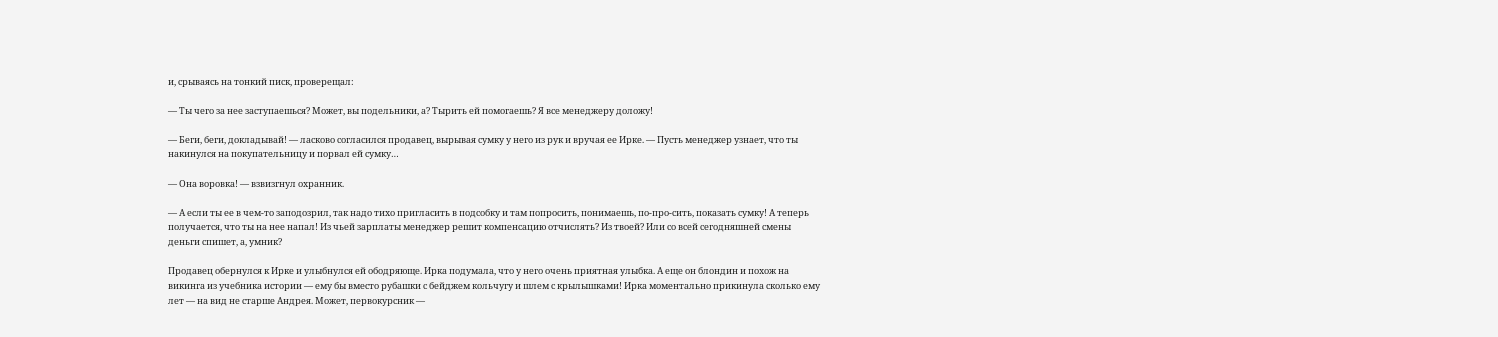и, срываясь на тонкий писк, проверещал:

— Ты чего за нее заступаешься? Может, вы подельники, а? Тырить ей помогаешь? Я все менеджеру доложу!

— Беги, беги, докладывай! — ласково согласился продавец, вырывая сумку у него из рук и вручая ее Ирке. — Пусть менеджер узнает, что ты накинулся на покупательницу и порвал ей сумку…

— Она воровка! — взвизгнул охранник.

— А если ты ее в чем-то заподозрил, так надо тихо пригласить в подсобку и там попросить, понимаешь, по-про-сить, показать сумку! А теперь получается, что ты на нее напал! Из чьей зарплаты менеджер решит компенсацию отчислять? Из твоей? Или со всей сегодняшней смены деньги спишет, а, умник?

Продавец обернулся к Ирке и улыбнулся ей ободряюще. Ирка подумала, что у него очень приятная улыбка. А еще он блондин и похож на викинга из учебника истории — ему бы вместо рубашки с бейджем кольчугу и шлем с крылышками! Ирка моментально прикинула сколько ему лет — на вид не старше Андрея. Может, первокурсник —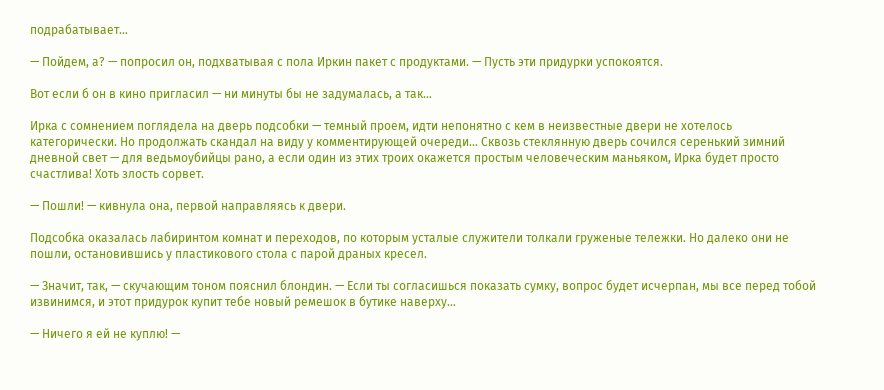подрабатывает…

— Пойдем, а? — попросил он, подхватывая с пола Иркин пакет с продуктами. — Пусть эти придурки успокоятся.

Вот если б он в кино пригласил — ни минуты бы не задумалась, а так…

Ирка с сомнением поглядела на дверь подсобки — темный проем, идти непонятно с кем в неизвестные двери не хотелось категорически. Но продолжать скандал на виду у комментирующей очереди… Сквозь стеклянную дверь сочился серенький зимний дневной свет — для ведьмоубийцы рано, а если один из этих троих окажется простым человеческим маньяком, Ирка будет просто счастлива! Хоть злость сорвет.

— Пошли! — кивнула она, первой направляясь к двери.

Подсобка оказалась лабиринтом комнат и переходов, по которым усталые служители толкали груженые тележки. Но далеко они не пошли, остановившись у пластикового стола с парой драных кресел.

— Значит, так, — скучающим тоном пояснил блондин. — Если ты согласишься показать сумку, вопрос будет исчерпан, мы все перед тобой извинимся, и этот придурок купит тебе новый ремешок в бутике наверху…

— Ничего я ей не куплю! —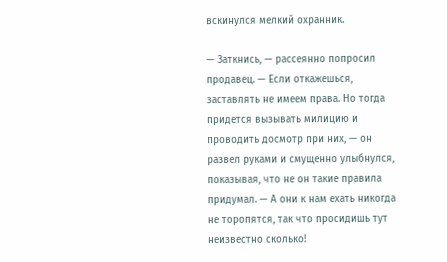вскинулся мелкий охранник.

— Заткнись, — рассеянно попросил продавец. — Если откажешься, заставлять не имеем права. Но тогда придется вызывать милицию и проводить досмотр при них, — он развел руками и смущенно улыбнулся, показывая, что не он такие правила придумал. — А они к нам ехать никогда не торопятся, так что просидишь тут неизвестно сколько!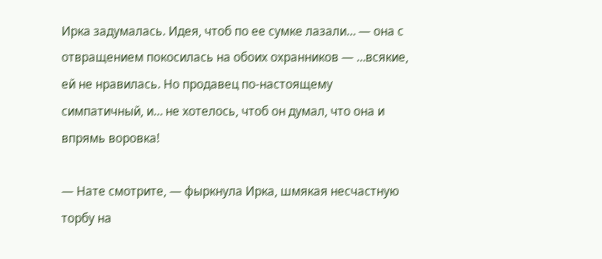Ирка задумалась. Идея, чтоб по ее сумке лазали… — она с отвращением покосилась на обоих охранников — …всякие, ей не нравилась. Но продавец по-настоящему симпатичный, и… не хотелось, чтоб он думал, что она и впрямь воровка!

— Нате смотрите, — фыркнула Ирка, шмякая несчастную торбу на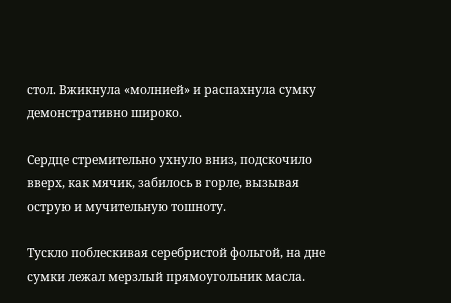стол. Вжикнула «молнией» и распахнула сумку демонстративно широко.

Сердце стремительно ухнуло вниз, подскочило вверх, как мячик, забилось в горле, вызывая острую и мучительную тошноту.

Тускло поблескивая серебристой фольгой, на дне сумки лежал мерзлый прямоугольник масла.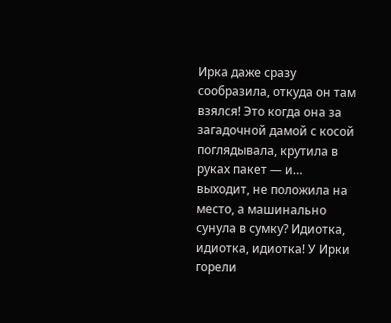Ирка даже сразу сообразила, откуда он там взялся! Это когда она за загадочной дамой с косой поглядывала, крутила в руках пакет — и… выходит, не положила на место, а машинально сунула в сумку? Идиотка, идиотка, идиотка! У Ирки горели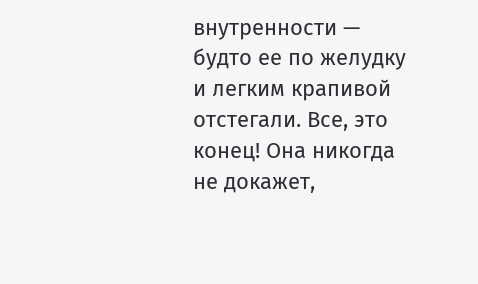внутренности — будто ее по желудку и легким крапивой отстегали. Все, это конец! Она никогда не докажет,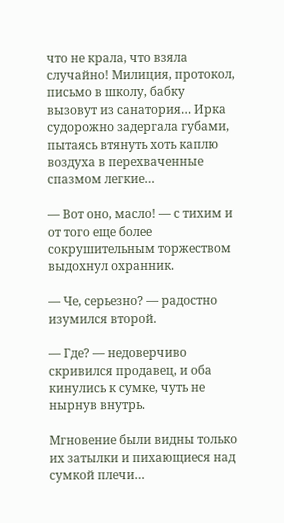что не крала, что взяла случайно! Милиция, протокол, письмо в школу, бабку вызовут из санатория… Ирка судорожно задергала губами, пытаясь втянуть хоть каплю воздуха в перехваченные спазмом легкие…

— Вот оно, масло! — с тихим и от того еще более сокрушительным торжеством выдохнул охранник.

— Че, серьезно? — радостно изумился второй.

— Где? — недоверчиво скривился продавец, и оба кинулись к сумке, чуть не нырнув внутрь.

Мгновение были видны только их затылки и пихающиеся над сумкой плечи…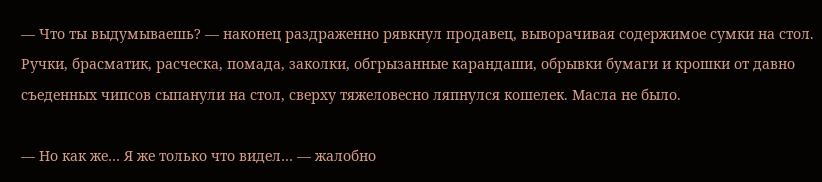— Что ты выдумываешь? — наконец раздраженно рявкнул продавец, выворачивая содержимое сумки на стол. Ручки, брасматик, расческа, помада, заколки, обгрызанные карандаши, обрывки бумаги и крошки от давно съеденных чипсов сыпанули на стол, сверху тяжеловесно ляпнулся кошелек. Масла не было.

— Но как же… Я же только что видел… — жалобно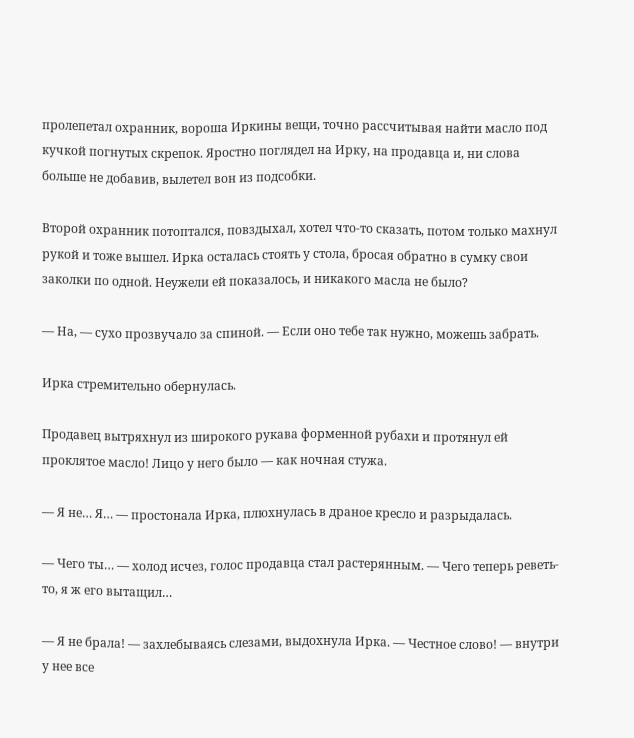пролепетал охранник, вороша Иркины вещи, точно рассчитывая найти масло под кучкой погнутых скрепок. Яростно поглядел на Ирку, на продавца и, ни слова больше не добавив, вылетел вон из подсобки.

Второй охранник потоптался, повздыхал, хотел что-то сказать, потом только махнул рукой и тоже вышел. Ирка осталась стоять у стола, бросая обратно в сумку свои заколки по одной. Неужели ей показалось, и никакого масла не было?

— На, — сухо прозвучало за спиной. — Если оно тебе так нужно, можешь забрать.

Ирка стремительно обернулась.

Продавец вытряхнул из широкого рукава форменной рубахи и протянул ей проклятое масло! Лицо у него было — как ночная стужа.

— Я не… Я… — простонала Ирка, плюхнулась в драное кресло и разрыдалась.

— Чего ты… — холод исчез, голос продавца стал растерянным. — Чего теперь реветь-то, я ж его вытащил…

— Я не брала! — захлебываясь слезами, выдохнула Ирка. — Честное слово! — внутри у нее все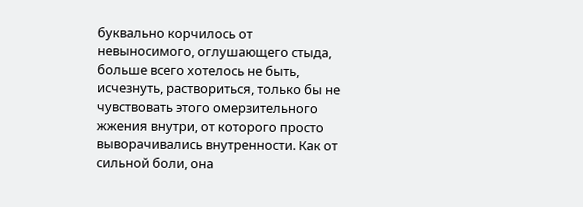буквально корчилось от невыносимого, оглушающего стыда, больше всего хотелось не быть, исчезнуть, раствориться, только бы не чувствовать этого омерзительного жжения внутри, от которого просто выворачивались внутренности. Как от сильной боли, она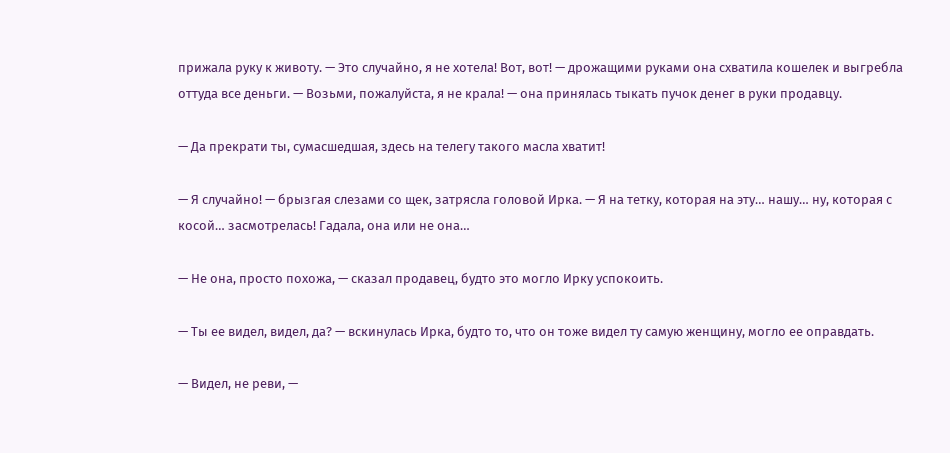прижала руку к животу. — Это случайно, я не хотела! Вот, вот! — дрожащими руками она схватила кошелек и выгребла оттуда все деньги. — Возьми, пожалуйста, я не крала! — она принялась тыкать пучок денег в руки продавцу.

— Да прекрати ты, сумасшедшая, здесь на телегу такого масла хватит!

— Я случайно! — брызгая слезами со щек, затрясла головой Ирка. — Я на тетку, которая на эту… нашу… ну, которая с косой… засмотрелась! Гадала, она или не она…

— Не она, просто похожа, — сказал продавец, будто это могло Ирку успокоить.

— Ты ее видел, видел, да? — вскинулась Ирка, будто то, что он тоже видел ту самую женщину, могло ее оправдать.

— Видел, не реви, —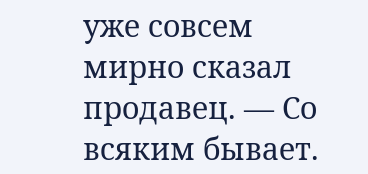уже совсем мирно сказал продавец. — Со всяким бывает.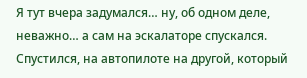Я тут вчера задумался… ну, об одном деле, неважно… а сам на эскалаторе спускался. Спустился, на автопилоте на другой, который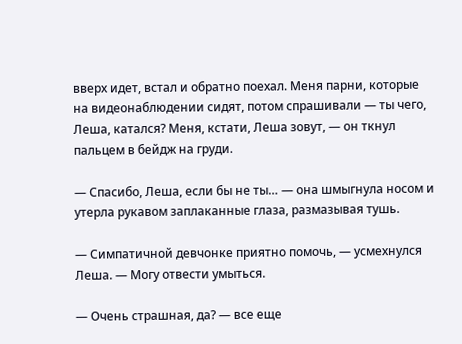вверх идет, встал и обратно поехал. Меня парни, которые на видеонаблюдении сидят, потом спрашивали — ты чего, Леша, катался? Меня, кстати, Леша зовут, — он ткнул пальцем в бейдж на груди.

— Спасибо, Леша, если бы не ты… — она шмыгнула носом и утерла рукавом заплаканные глаза, размазывая тушь.

— Симпатичной девчонке приятно помочь, — усмехнулся Леша. — Могу отвести умыться.

— Очень страшная, да? — все еще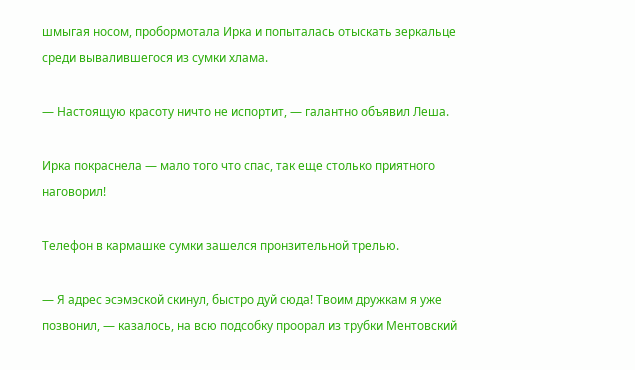шмыгая носом, пробормотала Ирка и попыталась отыскать зеркальце среди вывалившегося из сумки хлама.

— Настоящую красоту ничто не испортит, — галантно объявил Леша.

Ирка покраснела — мало того что спас, так еще столько приятного наговорил!

Телефон в кармашке сумки зашелся пронзительной трелью.

— Я адрес эсэмэской скинул, быстро дуй сюда! Твоим дружкам я уже позвонил, — казалось, на всю подсобку проорал из трубки Ментовский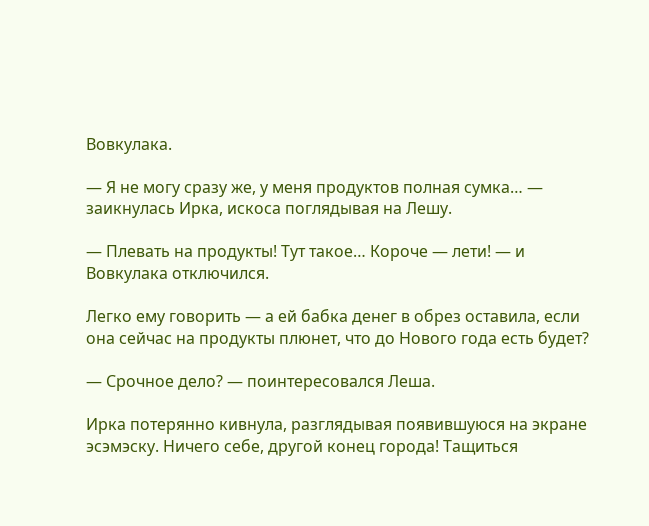Вовкулака.

— Я не могу сразу же, у меня продуктов полная сумка… — заикнулась Ирка, искоса поглядывая на Лешу.

— Плевать на продукты! Тут такое… Короче — лети! — и Вовкулака отключился.

Легко ему говорить — а ей бабка денег в обрез оставила, если она сейчас на продукты плюнет, что до Нового года есть будет?

— Срочное дело? — поинтересовался Леша.

Ирка потерянно кивнула, разглядывая появившуюся на экране эсэмэску. Ничего себе, другой конец города! Тащиться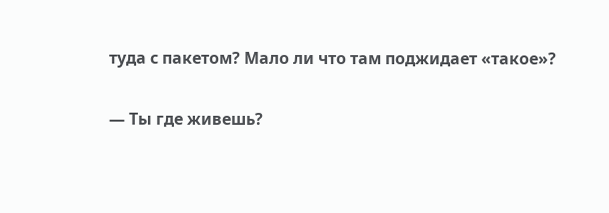туда с пакетом? Мало ли что там поджидает «такое»?

— Ты где живешь?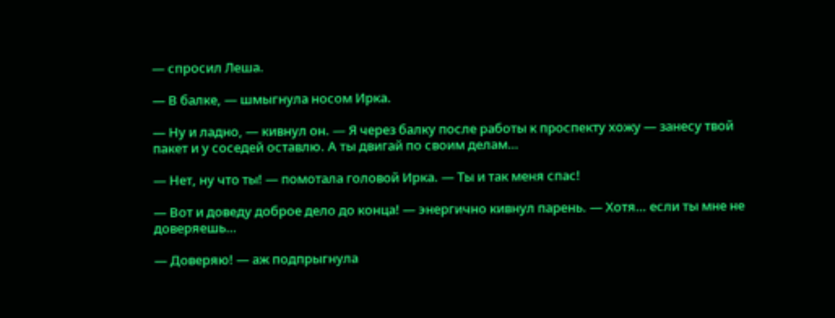— спросил Леша.

— В балке, — шмыгнула носом Ирка.

— Ну и ладно, — кивнул он. — Я через балку после работы к проспекту хожу — занесу твой пакет и у соседей оставлю. А ты двигай по своим делам…

— Нет, ну что ты! — помотала головой Ирка. — Ты и так меня спас!

— Вот и доведу доброе дело до конца! — энергично кивнул парень. — Хотя… если ты мне не доверяешь…

— Доверяю! — аж подпрыгнула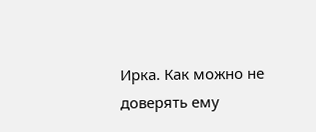Ирка. Как можно не доверять ему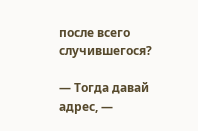после всего случившегося?

— Тогда давай адрес, —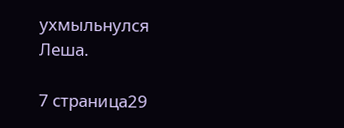ухмыльнулся Леша.

7 страница29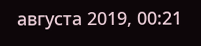августа 2019, 00:21